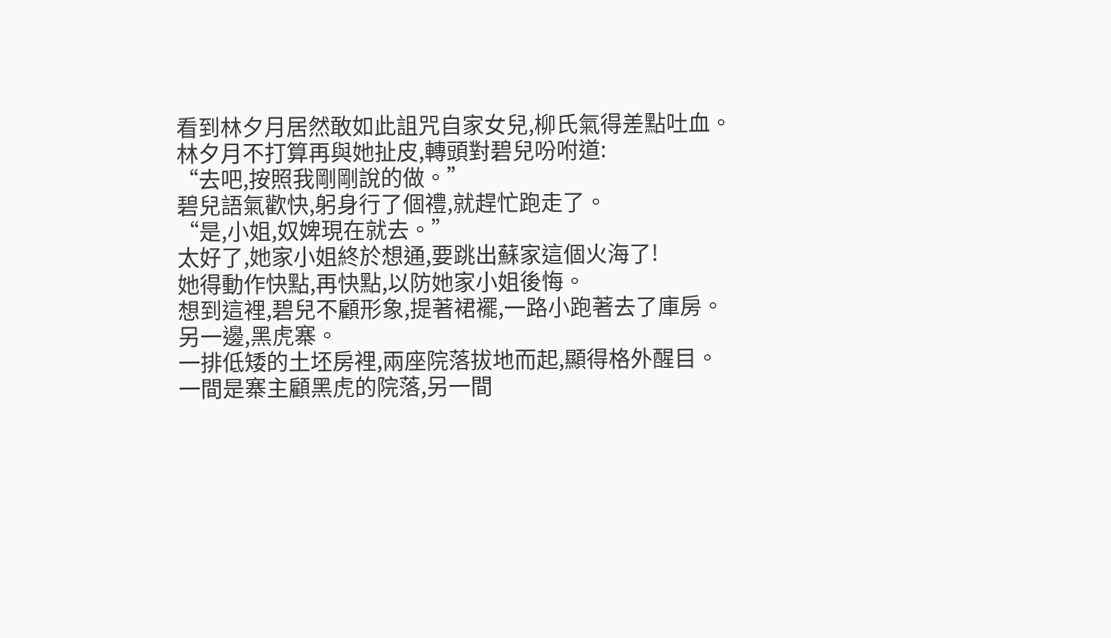看到林夕月居然敢如此詛咒自家女兒,柳氏氣得差點吐血。
林夕月不打算再與她扯皮,轉頭對碧兒吩咐道:
“去吧,按照我剛剛說的做。”
碧兒語氣歡快,躬身行了個禮,就趕忙跑走了。
“是,小姐,奴婢現在就去。”
太好了,她家小姐終於想通,要跳出蘇家這個火海了!
她得動作快點,再快點,以防她家小姐後悔。
想到這裡,碧兒不顧形象,提著裙襬,一路小跑著去了庫房。
另一邊,黑虎寨。
一排低矮的土坯房裡,兩座院落拔地而起,顯得格外醒目。
一間是寨主顧黑虎的院落,另一間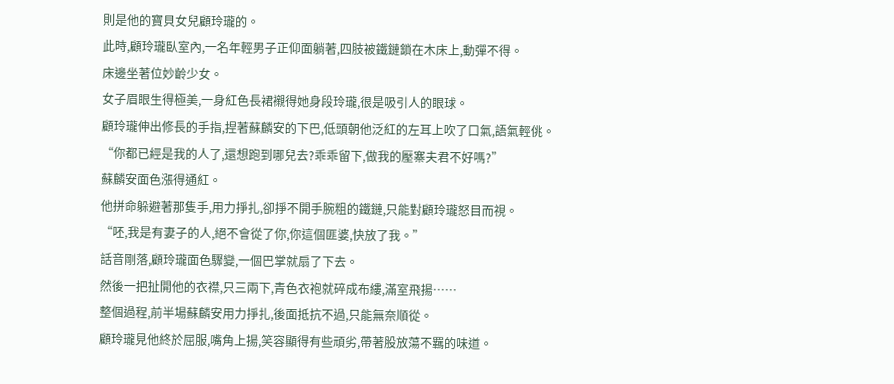則是他的寶貝女兒顧玲瓏的。
此時,顧玲瓏臥室內,一名年輕男子正仰面躺著,四肢被鐵鏈鎖在木床上,動彈不得。
床邊坐著位妙齡少女。
女子眉眼生得極美,一身紅色長裙襯得她身段玲瓏,很是吸引人的眼球。
顧玲瓏伸出修長的手指,捏著蘇麟安的下巴,低頭朝他泛紅的左耳上吹了口氣,語氣輕佻。
“你都已經是我的人了,還想跑到哪兒去?乖乖留下,做我的壓寨夫君不好嗎?”
蘇麟安面色漲得通紅。
他拼命躲避著那隻手,用力掙扎,卻掙不開手腕粗的鐵鏈,只能對顧玲瓏怒目而視。
“呸,我是有妻子的人,絕不會從了你,你這個匪婆,快放了我。”
話音剛落,顧玲瓏面色驟變,一個巴掌就扇了下去。
然後一把扯開他的衣襟,只三兩下,青色衣袍就碎成布縷,滿室飛揚……
整個過程,前半場蘇麟安用力掙扎,後面抵抗不過,只能無奈順從。
顧玲瓏見他終於屈服,嘴角上揚,笑容顯得有些頑劣,帶著股放蕩不羈的味道。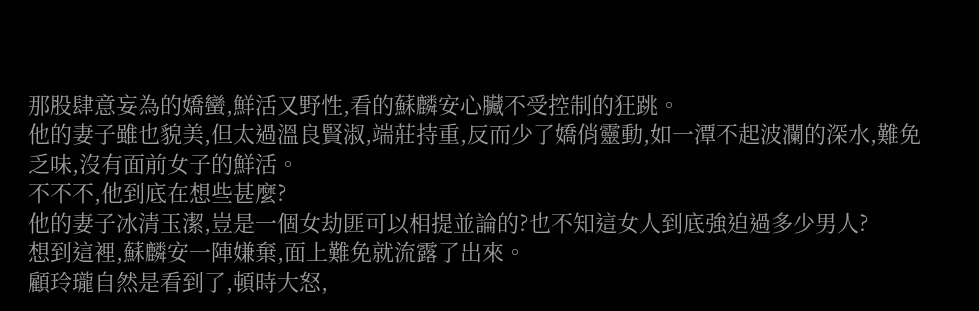那股肆意妄為的嬌蠻,鮮活又野性,看的蘇麟安心臟不受控制的狂跳。
他的妻子雖也貌美,但太過溫良賢淑,端莊持重,反而少了嬌俏靈動,如一潭不起波瀾的深水,難免乏味,沒有面前女子的鮮活。
不不不,他到底在想些甚麼?
他的妻子冰清玉潔,豈是一個女劫匪可以相提並論的?也不知這女人到底強迫過多少男人?
想到這裡,蘇麟安一陣嫌棄,面上難免就流露了出來。
顧玲瓏自然是看到了,頓時大怒,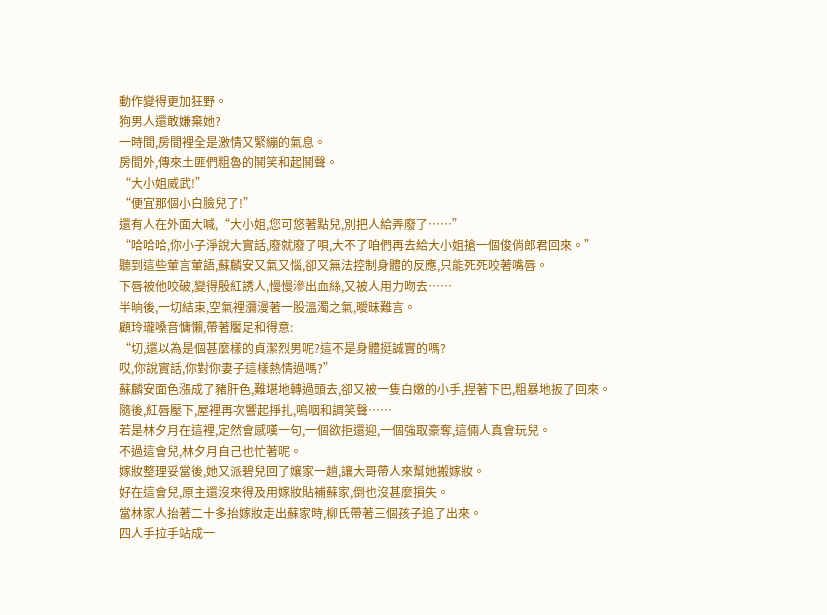動作變得更加狂野。
狗男人還敢嫌棄她?
一時間,房間裡全是激情又緊繃的氣息。
房間外,傳來土匪們粗魯的鬨笑和起鬨聲。
“大小姐威武!”
“便宜那個小白臉兒了!”
還有人在外面大喊,“大小姐,您可悠著點兒,別把人給弄廢了……”
“哈哈哈,你小子淨說大實話,廢就廢了唄,大不了咱們再去給大小姐搶一個俊俏郎君回來。”
聽到這些葷言葷語,蘇麟安又氣又惱,卻又無法控制身體的反應,只能死死咬著嘴唇。
下唇被他咬破,變得殷紅誘人,慢慢滲出血絲,又被人用力吻去……
半晌後,一切結束,空氣裡瀰漫著一股溫濁之氣,曖昧難言。
顧玲瓏嗓音慵懶,帶著饜足和得意:
“切,還以為是個甚麼樣的貞潔烈男呢?這不是身體挺誠實的嗎?
哎,你說實話,你對你妻子這樣熱情過嗎?”
蘇麟安面色漲成了豬肝色,難堪地轉過頭去,卻又被一隻白嫩的小手,捏著下巴,粗暴地扳了回來。
隨後,紅唇壓下,屋裡再次響起掙扎,嗚咽和調笑聲……
若是林夕月在這裡,定然會感嘆一句,一個欲拒還迎,一個強取豪奪,這倆人真會玩兒。
不過這會兒,林夕月自己也忙著呢。
嫁妝整理妥當後,她又派碧兒回了孃家一趟,讓大哥帶人來幫她搬嫁妝。
好在這會兒,原主還沒來得及用嫁妝貼補蘇家,倒也沒甚麼損失。
當林家人抬著二十多抬嫁妝走出蘇家時,柳氏帶著三個孩子追了出來。
四人手拉手站成一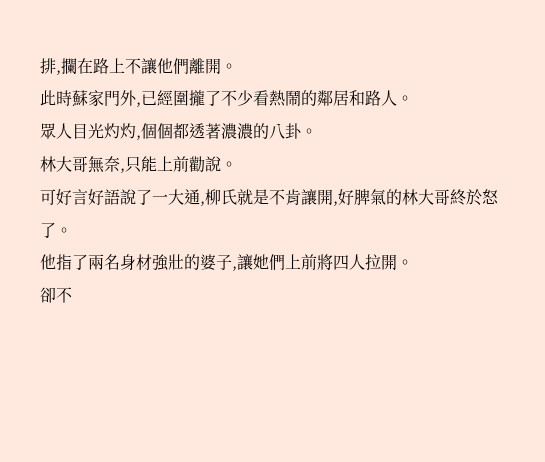排,攔在路上不讓他們離開。
此時蘇家門外,已經圍攏了不少看熱鬧的鄰居和路人。
眾人目光灼灼,個個都透著濃濃的八卦。
林大哥無奈,只能上前勸說。
可好言好語說了一大通,柳氏就是不肯讓開,好脾氣的林大哥終於怒了。
他指了兩名身材強壯的婆子,讓她們上前將四人拉開。
卻不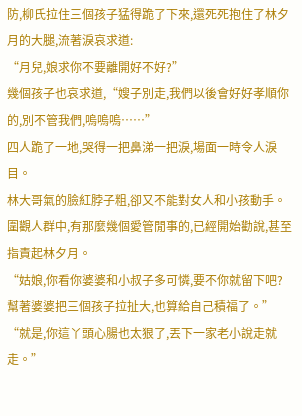防,柳氏拉住三個孩子猛得跪了下來,還死死抱住了林夕月的大腿,流著淚哀求道:
“月兒,娘求你不要離開好不好?”
幾個孩子也哀求道,“嫂子別走,我們以後會好好孝順你的,別不管我們,嗚嗚嗚……”
四人跪了一地,哭得一把鼻涕一把淚,場面一時令人淚目。
林大哥氣的臉紅脖子粗,卻又不能對女人和小孩動手。
圍觀人群中,有那麼幾個愛管閒事的,已經開始勸說,甚至指責起林夕月。
“姑娘,你看你婆婆和小叔子多可憐,要不你就留下吧?
幫著婆婆把三個孩子拉扯大,也算給自己積福了。”
“就是,你這丫頭心腸也太狠了,丟下一家老小說走就走。”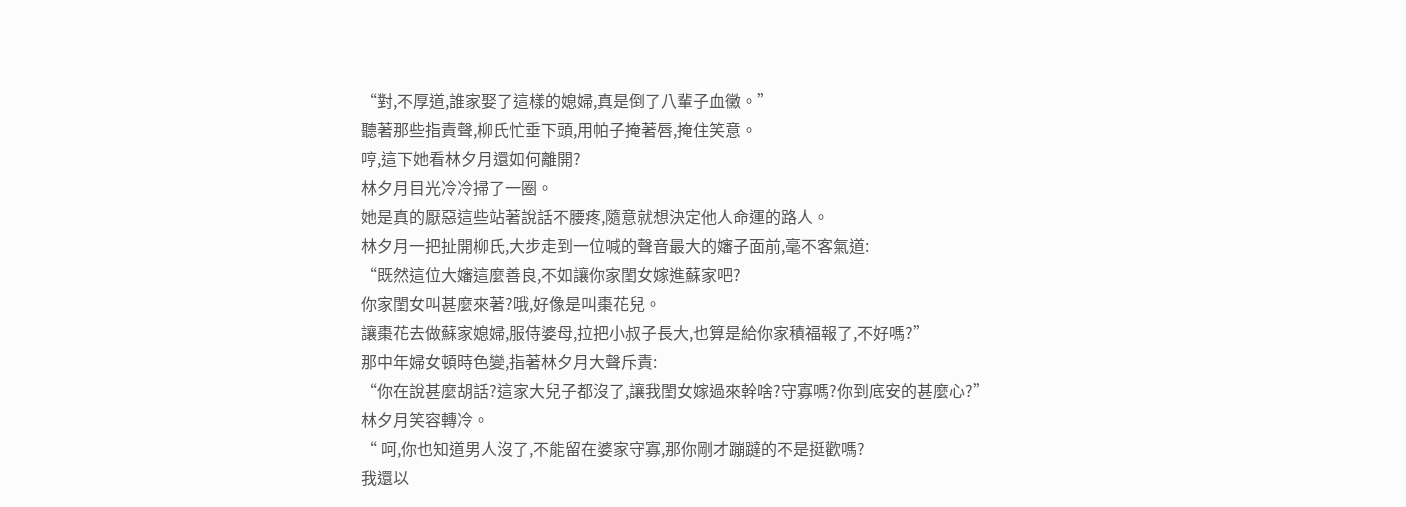“對,不厚道,誰家娶了這樣的媳婦,真是倒了八輩子血黴。”
聽著那些指責聲,柳氏忙垂下頭,用帕子掩著唇,掩住笑意。
哼,這下她看林夕月還如何離開?
林夕月目光冷冷掃了一圈。
她是真的厭惡這些站著說話不腰疼,隨意就想決定他人命運的路人。
林夕月一把扯開柳氏,大步走到一位喊的聲音最大的嬸子面前,毫不客氣道:
“既然這位大嬸這麼善良,不如讓你家閨女嫁進蘇家吧?
你家閨女叫甚麼來著?哦,好像是叫棗花兒。
讓棗花去做蘇家媳婦,服侍婆母,拉把小叔子長大,也算是給你家積福報了,不好嗎?”
那中年婦女頓時色變,指著林夕月大聲斥責:
“你在說甚麼胡話?這家大兒子都沒了,讓我閨女嫁過來幹啥?守寡嗎?你到底安的甚麼心?”
林夕月笑容轉冷。
“ 呵,你也知道男人沒了,不能留在婆家守寡,那你剛才蹦躂的不是挺歡嗎?
我還以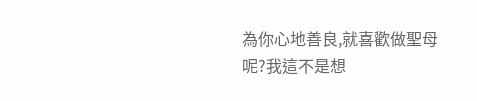為你心地善良,就喜歡做聖母呢?我這不是想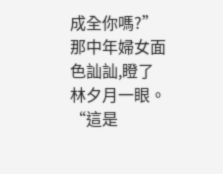成全你嗎?”
那中年婦女面色訕訕,瞪了林夕月一眼。
“這是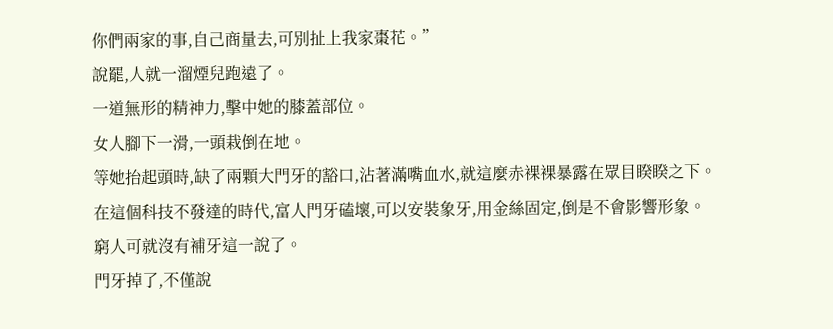你們兩家的事,自己商量去,可別扯上我家棗花。”
說罷,人就一溜煙兒跑遠了。
一道無形的精神力,擊中她的膝蓋部位。
女人腳下一滑,一頭栽倒在地。
等她抬起頭時,缺了兩顆大門牙的豁口,沾著滿嘴血水,就這麼赤裸裸暴露在眾目睽睽之下。
在這個科技不發達的時代,富人門牙磕壞,可以安裝象牙,用金絲固定,倒是不會影響形象。
窮人可就沒有補牙這一說了。
門牙掉了,不僅說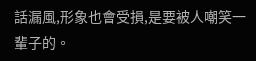話漏風,形象也會受損,是要被人嘲笑一輩子的。